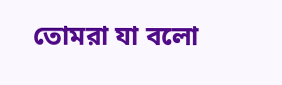তোমরা যা বলো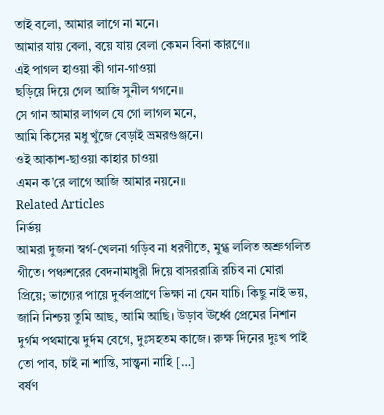তাই বলো, আমার লাগে না মনে।
আমার যায় বেলা, বয়ে যায় বেলা কেমন বিনা কারণে॥
এই পাগল হাওয়া কী গান-গাওয়া
ছড়িয়ে দিয়ে গেল আজি সুনীল গগনে॥
সে গান আমার লাগল যে গো লাগল মনে,
আমি কিসের মধু খুঁজে বেড়াই ভ্রমরগুঞ্জনে।
ওই আকাশ-ছাওয়া কাহার চাওয়া
এমন ক’রে লাগে আজি আমার নয়নে॥
Related Articles
নির্ভয়
আমরা দুজনা স্বর্গ-খেলনা গড়িব না ধরণীতে, মুগ্ধ ললিত অশ্রুগলিত গীতে। পঞ্চশরের বেদনামাধুরী দিয়ে বাসররাত্রি রচিব না মোরা প্রিয়ে; ভাগ্যের পায়ে দুর্বলপ্রাণে ভিক্ষা না যেন যাচি। কিছু নাই ভয়, জানি নিশ্চয় তুমি আছ, আমি আছি। উড়াব ঊর্ধ্বে প্রেমের নিশান দুর্গম পথমাঝে দুর্দম বেগে, দুঃসহতম কাজে। রুক্ষ দিনের দুঃখ পাই তো পাব, চাই না শান্তি, সান্ত্বনা নাহি […]
বর্ষণ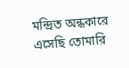মন্দ্রিত অন্ধকারে এসেছি তোমারি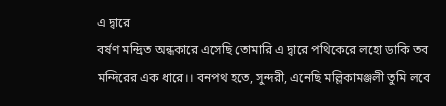এ দ্বারে
বর্ষণ মন্দ্রিত অন্ধকারে এসেছি তোমারি এ দ্বারে পথিকেরে লহো ডাকি তব মন্দিরের এক ধারে।। বনপথ হতে, সুন্দরী, এনেছি মল্লিকামঞ্জলী তুমি লবে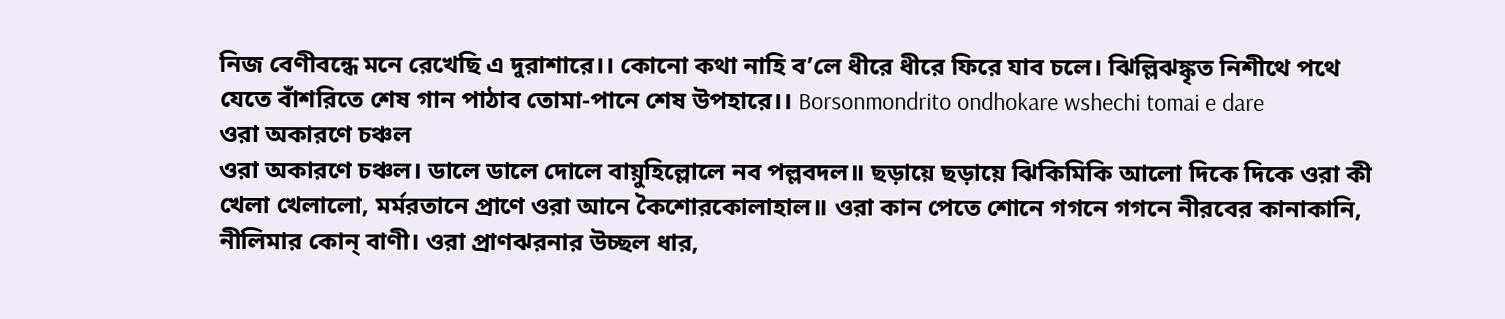নিজ বেণীবন্ধে মনে রেখেছি এ দুরাশারে।। কোনো কথা নাহি ব’লে ধীরে ধীরে ফিরে যাব চলে। ঝিল্লিঝঙ্কৃত নিশীথে পথে যেতে বাঁশরিতে শেষ গান পাঠাব তোমা-পানে শেষ উপহারে।। Borsonmondrito ondhokare wshechi tomai e dare
ওরা অকারণে চঞ্চল
ওরা অকারণে চঞ্চল। ডালে ডালে দোলে বায়ুহিল্লোলে নব পল্লবদল॥ ছড়ায়ে ছড়ায়ে ঝিকিমিকি আলো দিকে দিকে ওরা কী খেলা খেলালো, মর্মরতানে প্রাণে ওরা আনে কৈশোরকোলাহাল॥ ওরা কান পেতে শোনে গগনে গগনে নীরবের কানাকানি, নীলিমার কোন্ বাণী। ওরা প্রাণঝরনার উচ্ছল ধার,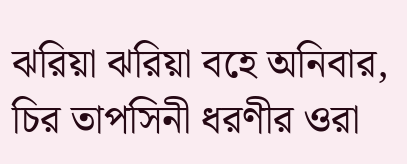ঝরিয়া ঝরিয়া বহে অনিবার, চির তাপসিনী ধরণীর ওরা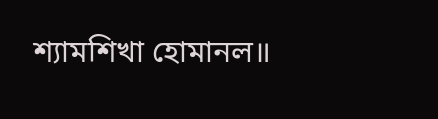শ্যামশিখা হোমানল॥